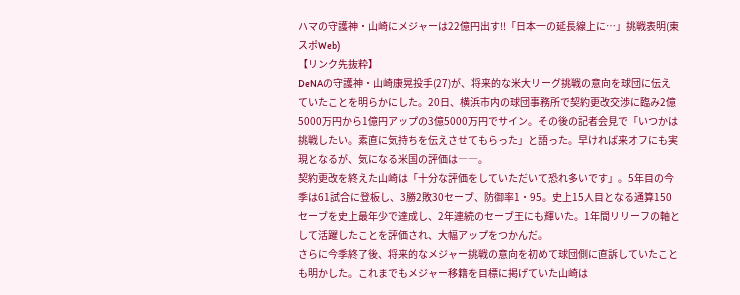ハマの守護神・山崎にメジャーは22億円出す!!「日本一の延長線上に…」挑戦表明(東スポWeb)
【リンク先抜粋】
DeNAの守護神・山崎康晃投手(27)が、将来的な米大リーグ挑戦の意向を球団に伝えていたことを明らかにした。20日、横浜市内の球団事務所で契約更改交渉に臨み2億5000万円から1億円アップの3億5000万円でサイン。その後の記者会見で「いつかは挑戦したい。素直に気持ちを伝えさせてもらった」と語った。早ければ来オフにも実現となるが、気になる米国の評価は――。
契約更改を終えた山崎は「十分な評価をしていただいて恐れ多いです」。5年目の今季は61試合に登板し、3勝2敗30セーブ、防御率1・95。史上15人目となる通算150セーブを史上最年少で達成し、2年連続のセーブ王にも輝いた。1年間リリーフの軸として活躍したことを評価され、大幅アップをつかんだ。
さらに今季終了後、将来的なメジャー挑戦の意向を初めて球団側に直訴していたことも明かした。これまでもメジャー移籍を目標に掲げていた山崎は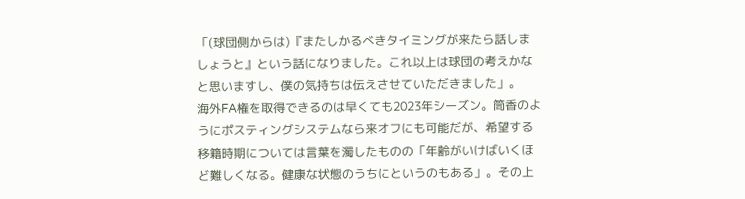「(球団側からは)『またしかるべきタイミングが来たら話しましょうと』という話になりました。これ以上は球団の考えかなと思いますし、僕の気持ちは伝えさせていただきました」。
海外FA権を取得できるのは早くても2023年シーズン。筒香のようにポスティングシステムなら来オフにも可能だが、希望する移籍時期については言葉を濁したものの「年齢がいけばいくほど難しくなる。健康な状態のうちにというのもある」。その上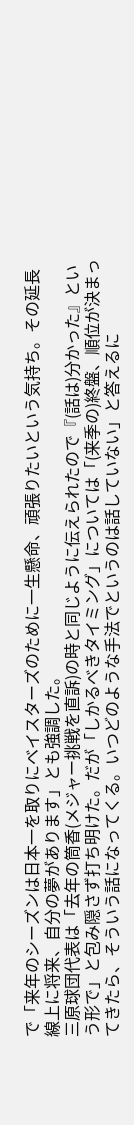で「来年のシーズンは日本一を取りにベイスターズのために一生懸命、頑張りたいという気持ち。その延長線上に将来、自分の夢があります」とも強調した。
三原球団代表は「去年の筒香(メジャー挑戦を直訴)の時と同じように伝えられたので『(話は)分かった』という形で」と包み隠さず打ち明けた。だが「しかるべきタイミング」については「(来季の)終盤、順位が決まってきたら、そういう話になってくる。いつどのような手法でというのは話していない」と答えるに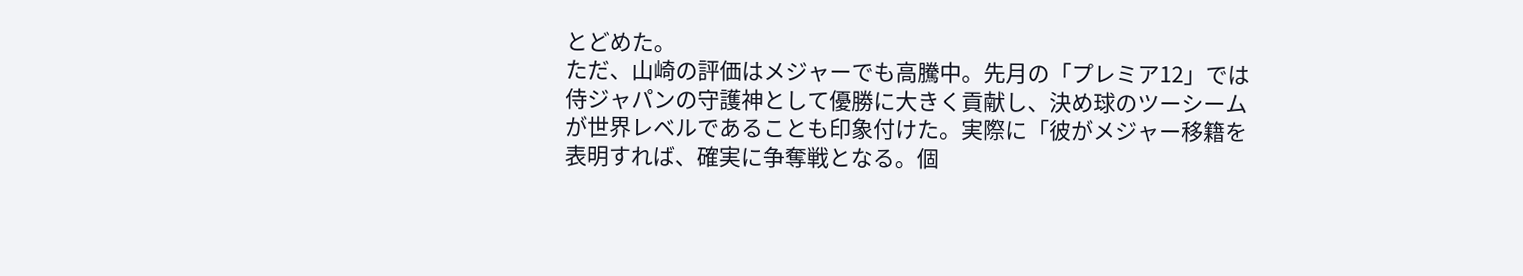とどめた。
ただ、山崎の評価はメジャーでも高騰中。先月の「プレミア12」では侍ジャパンの守護神として優勝に大きく貢献し、決め球のツーシームが世界レベルであることも印象付けた。実際に「彼がメジャー移籍を表明すれば、確実に争奪戦となる。個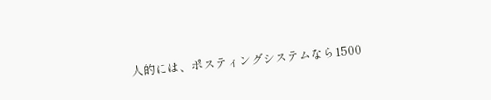人的には、ポスティングシステムなら1500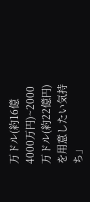万ドル(約16億4000万円)~2000万ドル(約22億円)を用意したい気持ち」